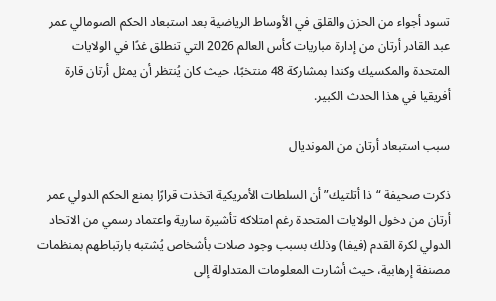تسود أجواء من الحزن والقلق في الأوساط الرياضية بعد استبعاد الحكم الصومالي عمر عبد القادر أرتان من إدارة مباريات كأس العالم 2026 التي تنطلق غدًا في الولايات المتحدة والمكسيك وكندا بمشاركة 48 منتخبًا، حيث كان يُنتظر أن يمثل أرتان قارة أفريقيا في هذا الحدث الكبير.

سبب استبعاد أرتان من المونديال

ذكرت صحيفة “ذا أتلتيك” أن السلطات الأمريكية اتخذت قرارًا بمنع الحكم الدولي عمر أرتان من دخول الولايات المتحدة رغم امتلاكه تأشيرة سارية واعتماد رسمي من الاتحاد الدولي لكرة القدم (فيفا) وذلك بسبب وجود صلات بأشخاص يُشتبه بارتباطهم بمنظمات مصنفة إرهابية، حيث أشارت المعلومات المتداولة إلى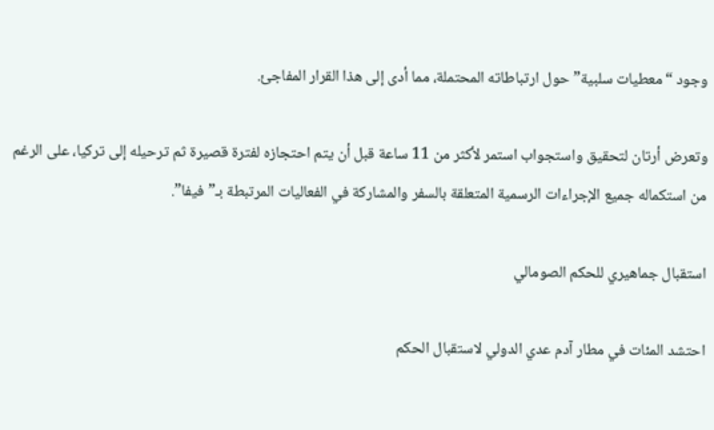وجود “معطيات سلبية” حول ارتباطاته المحتملة، مما أدى إلى هذا القرار المفاجئ.

وتعرض أرتان لتحقيق واستجواب استمر لأكثر من 11 ساعة قبل أن يتم احتجازه لفترة قصيرة ثم ترحيله إلى تركيا، على الرغم من استكماله جميع الإجراءات الرسمية المتعلقة بالسفر والمشاركة في الفعاليات المرتبطة بـ”فيفا”.

استقبال جماهيري للحكم الصومالي

احتشد المئات في مطار آدم عدي الدولي لاستقبال الحكم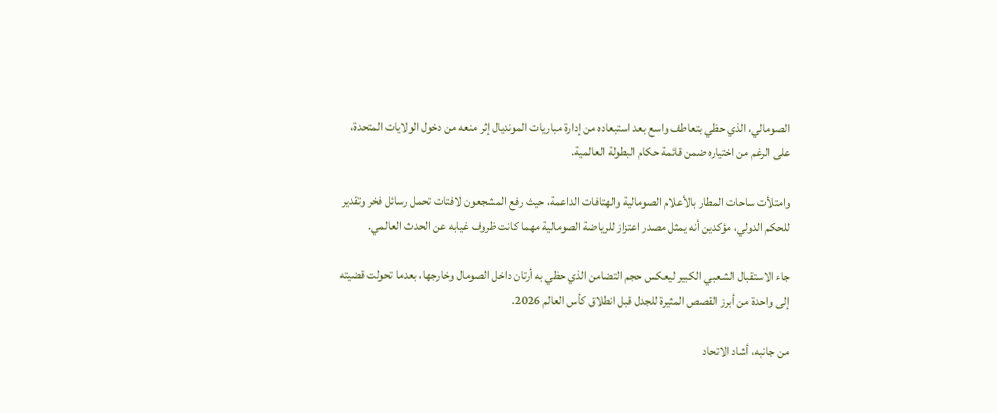الصومالي، الذي حظي بتعاطف واسع بعد استبعاده من إدارة مباريات المونديال إثر منعه من دخول الولايات المتحدة، على الرغم من اختياره ضمن قائمة حكام البطولة العالمية.

وامتلأت ساحات المطار بالأعلام الصومالية والهتافات الداعمة، حيث رفع المشجعون لافتات تحمل رسائل فخر وتقدير للحكم الدولي، مؤكدين أنه يمثل مصدر اعتزاز للرياضة الصومالية مهما كانت ظروف غيابه عن الحدث العالمي.

جاء الاستقبال الشعبي الكبير ليعكس حجم التضامن الذي حظي به أرتان داخل الصومال وخارجها، بعدما تحولت قضيته إلى واحدة من أبرز القصص المثيرة للجدل قبل انطلاق كأس العالم 2026.

من جانبه، أشاد الاتحاد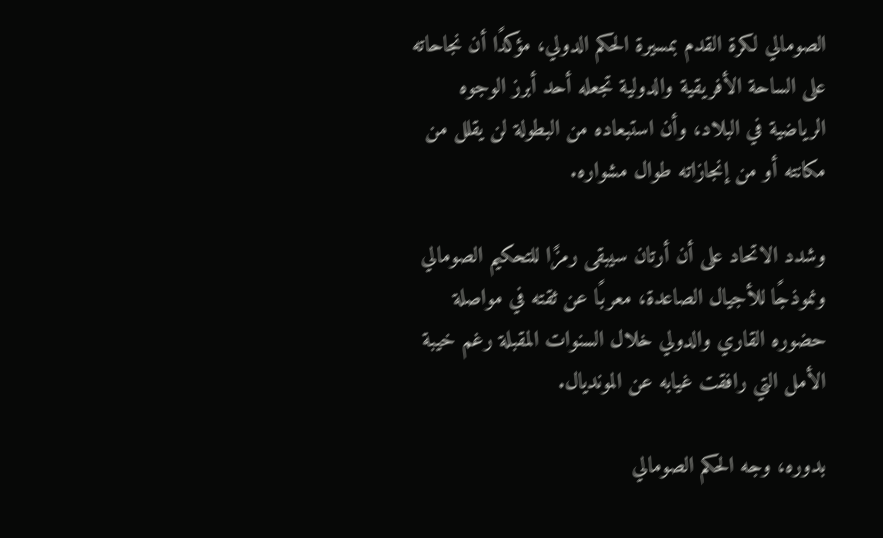الصومالي لكرة القدم بمسيرة الحكم الدولي، مؤكدًا أن نجاحاته على الساحة الأفريقية والدولية تجعله أحد أبرز الوجوه الرياضية في البلاد، وأن استبعاده من البطولة لن يقلل من مكانته أو من إنجازاته طوال مشواره.

وشدد الاتحاد على أن أرتان سيبقى رمزًا للتحكيم الصومالي ونموذجًا للأجيال الصاعدة، معربًا عن ثقته في مواصلة حضوره القاري والدولي خلال السنوات المقبلة رغم خيبة الأمل التي رافقت غيابه عن المونديال.

بدوره، وجه الحكم الصومالي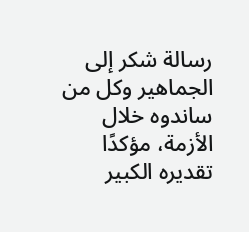رسالة شكر إلى الجماهير وكل من ساندوه خلال الأزمة، مؤكدًا تقديره الكبير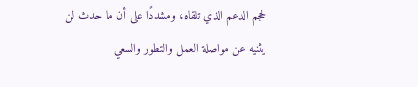لحجم الدعم الذي تلقاه، ومشددًا على أن ما حدث لن يثنيه عن مواصلة العمل والتطور والسعي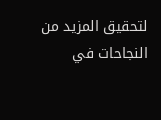لتحقيق المزيد من النجاحات في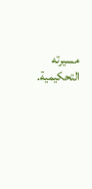مسيرته التحكيمية.